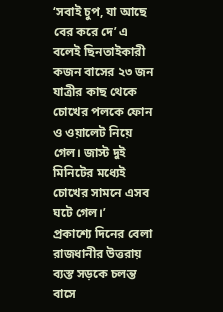‘সবাই চুপ, যা আছে বের করে দে’ এ বলেই ছিনতাইকারী কজন বাসের ২৩ জন যাত্রীর কাছ থেকে চোখের পলকে ফোন ও ওয়ালেট নিয়ে গেল। জাস্ট দুই মিনিটের মধ্যেই চোখের সামনে এসব ঘটে গেল।’
প্রকাশ্যে দিনের বেলা রাজধানীর উত্তরায় ব্যস্ত সড়কে চলন্ত বাসে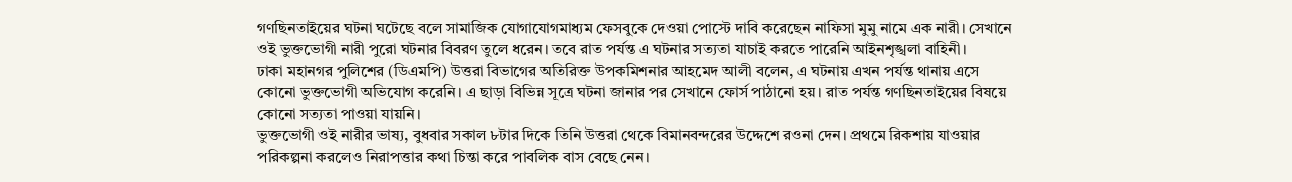গণছিনতাইয়ের ঘটনা ঘটেছে বলে সামাজিক যোগাযোগমাধ্যম ফেসবুকে দেওয়া পোস্টে দাবি করেছেন নাফিসা মুমু নামে এক নারী। সেখানে ওই ভুক্তভোগী নারী পুরো ঘটনার বিবরণ তুলে ধরেন। তবে রাত পর্যন্ত এ ঘটনার সত্যতা যাচাই করতে পারেনি আইনশৃঙ্খলা বাহিনী।
ঢাকা মহানগর পুলিশের (ডিএমপি) উত্তরা বিভাগের অতিরিক্ত উপকমিশনার আহমেদ আলী বলেন, এ ঘটনায় এখন পর্যন্ত থানায় এসে কোনো ভুক্তভোগী অভিযোগ করেনি। এ ছাড়া বিভিন্ন সূত্রে ঘটনা জানার পর সেখানে ফোর্স পাঠানো হয়। রাত পর্যন্ত গণছিনতাইয়ের বিষয়ে কোনো সত্যতা পাওয়া যায়নি।
ভুক্তভোগী ওই নারীর ভাষ্য, বুধবার সকাল ৮টার দিকে তিনি উত্তরা থেকে বিমানবন্দরের উদ্দেশে রওনা দেন। প্রথমে রিকশায় যাওয়ার পরিকল্পনা করলেও নিরাপত্তার কথা চিন্তা করে পাবলিক বাস বেছে নেন।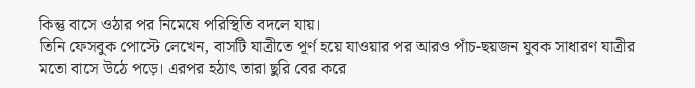কিন্তু বাসে ওঠার পর নিমেষে পরিস্থিতি বদলে যায়।
তিনি ফেসবুক পোস্টে লেখেন, বাসটি যাত্রীতে পূর্ণ হয়ে যাওয়ার পর আরও পাঁচ-ছয়জন যুবক সাধারণ যাত্রীর মতো বাসে উঠে পড়ে। এরপর হঠাৎ তারা ছুরি বের করে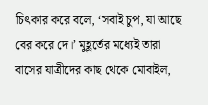চিৎকার করে বলে, ‘সবাই চুপ, যা আছে বের করে দে।’ মুহূর্তের মধ্যেই তারা বাসের যাত্রীদের কাছ থেকে মোবাইল,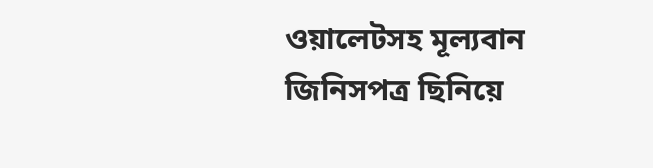ওয়ালেটসহ মূল্যবান জিনিসপত্র ছিনিয়ে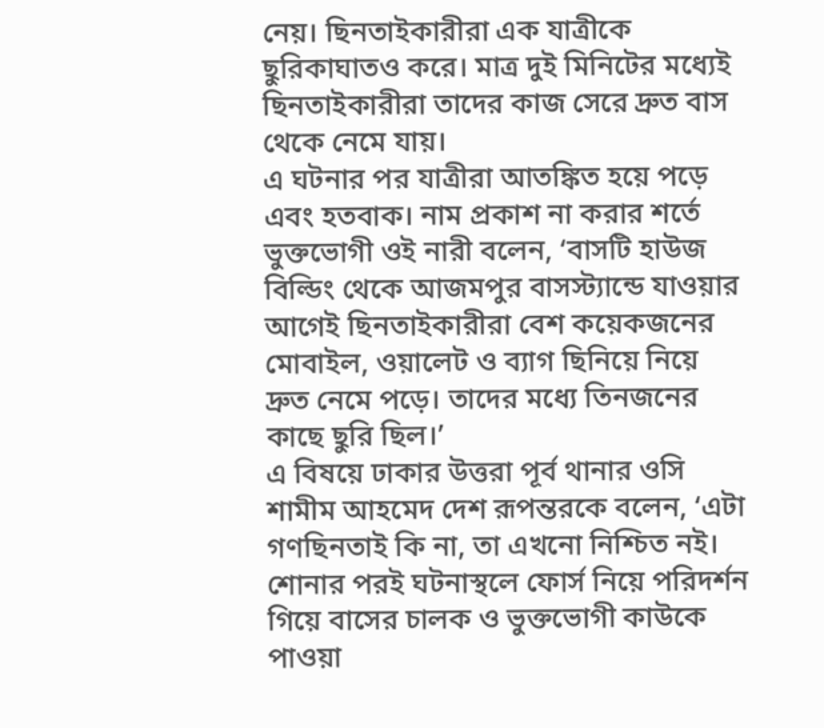নেয়। ছিনতাইকারীরা এক যাত্রীকে ছুরিকাঘাতও করে। মাত্র দুই মিনিটের মধ্যেই ছিনতাইকারীরা তাদের কাজ সেরে দ্রুত বাস থেকে নেমে যায়।
এ ঘটনার পর যাত্রীরা আতঙ্কিত হয়ে পড়ে এবং হতবাক। নাম প্রকাশ না করার শর্তে ভুক্তভোগী ওই নারী বলেন, ‘বাসটি হাউজ বিল্ডিং থেকে আজমপুর বাসস্ট্যান্ডে যাওয়ার আগেই ছিনতাইকারীরা বেশ কয়েকজনের মোবাইল, ওয়ালেট ও ব্যাগ ছিনিয়ে নিয়ে দ্রুত নেমে পড়ে। তাদের মধ্যে তিনজনের কাছে ছুরি ছিল।’
এ বিষয়ে ঢাকার উত্তরা পূর্ব থানার ওসি শামীম আহমেদ দেশ রূপন্তরকে বলেন, ‘এটা গণছিনতাই কি না, তা এখনো নিশ্চিত নই। শোনার পরই ঘটনাস্থলে ফোর্স নিয়ে পরিদর্শন গিয়ে বাসের চালক ও ভুক্তভোগী কাউকে পাওয়া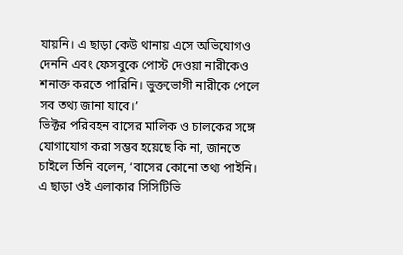যায়নি। এ ছাড়া কেউ থানায় এসে অভিযোগও দেননি এবং ফেসবুকে পোস্ট দেওয়া নারীকেও শনাক্ত করতে পারিনি। ভুক্তভোগী নারীকে পেলে সব তথ্য জানা যাবে।’
ভিক্টর পরিবহন বাসের মালিক ও চালকের সঙ্গে যোগাযোগ করা সম্ভব হয়েছে কি না, জানতে চাইলে তিনি বলেন, ‘বাসের কোনো তথ্য পাইনি। এ ছাড়া ওই এলাকার সিসিটিভি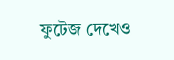ফুটেজ দেখেও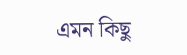এমন কিছু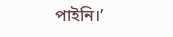পাইনি।’